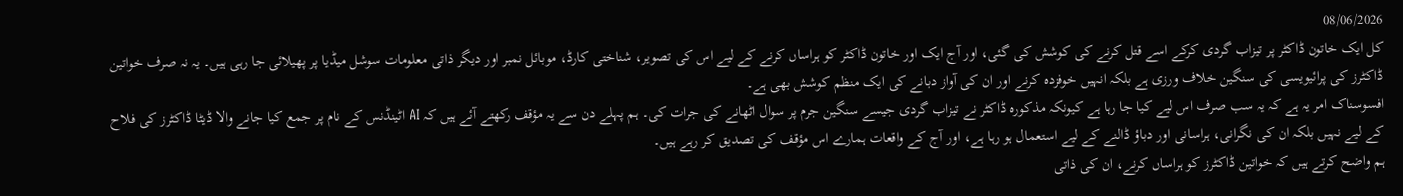08/06/2026
کل ایک خاتون ڈاکٹر پر تیزاب گردی کرکے اسے قتل کرنے کی کوشش کی گئی، اور آج ایک اور خاتون ڈاکٹر کو ہراساں کرنے کے لیے اس کی تصویر، شناختی کارڈ، موبائل نمبر اور دیگر ذاتی معلومات سوشل میڈیا پر پھیلائی جا رہی ہیں۔ یہ نہ صرف خواتین ڈاکٹرز کی پرائیویسی کی سنگین خلاف ورزی ہے بلکہ انہیں خوفزدہ کرنے اور ان کی آواز دبانے کی ایک منظم کوشش بھی ہے۔
افسوسناک امر یہ ہے کہ یہ سب صرف اس لیے کیا جا رہا ہے کیونکہ مذکورہ ڈاکٹر نے تیزاب گردی جیسے سنگین جرم پر سوال اٹھانے کی جرات کی۔ ہم پہلے دن سے یہ مؤقف رکھتے آئے ہیں کہ AI اٹینڈنس کے نام پر جمع کیا جانے والا ڈیٹا ڈاکٹرز کی فلاح کے لیے نہیں بلکہ ان کی نگرانی، ہراسانی اور دباؤ ڈالنے کے لیے استعمال ہو رہا ہے، اور آج کے واقعات ہمارے اس مؤقف کی تصدیق کر رہے ہیں۔
ہم واضح کرتے ہیں کہ خواتین ڈاکٹرز کو ہراساں کرنے، ان کی ذاتی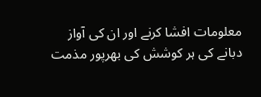معلومات افشا کرنے اور ان کی آواز دبانے کی ہر کوشش کی بھرپور مذمت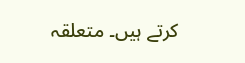کرتے ہیں۔ متعلقہ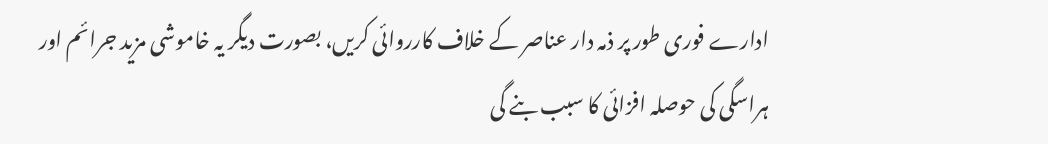ادارے فوری طور پر ذمہ دار عناصر کے خلاف کارروائی کریں، بصورت دیگر یہ خاموشی مزید جرائم اور ہراسگی کی حوصلہ افزائی کا سبب بنے گی